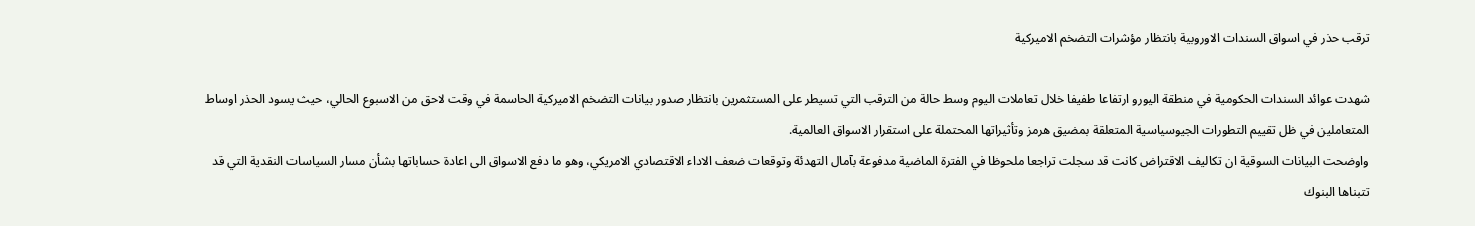ترقب حذر في اسواق السندات الاوروبية بانتظار مؤشرات التضخم الاميركية

شهدت عوائد السندات الحكومية في منطقة اليورو ارتفاعا طفيفا خلال تعاملات اليوم وسط حالة من الترقب التي تسيطر على المستثمرين بانتظار صدور بيانات التضخم الاميركية الحاسمة في وقت لاحق من الاسبوع الحالي، حيث يسود الحذر اوساط المتعاملين في ظل تقييم التطورات الجيوسياسية المتعلقة بمضيق هرمز وتأثيراتها المحتملة على استقرار الاسواق العالمية.
واوضحت البيانات السوقية ان تكاليف الاقتراض كانت قد سجلت تراجعا ملحوظا في الفترة الماضية مدفوعة بآمال التهدئة وتوقعات ضعف الاداء الاقتصادي الامريكي، وهو ما دفع الاسواق الى اعادة حساباتها بشأن مسار السياسات النقدية التي قد تتبناها البنوك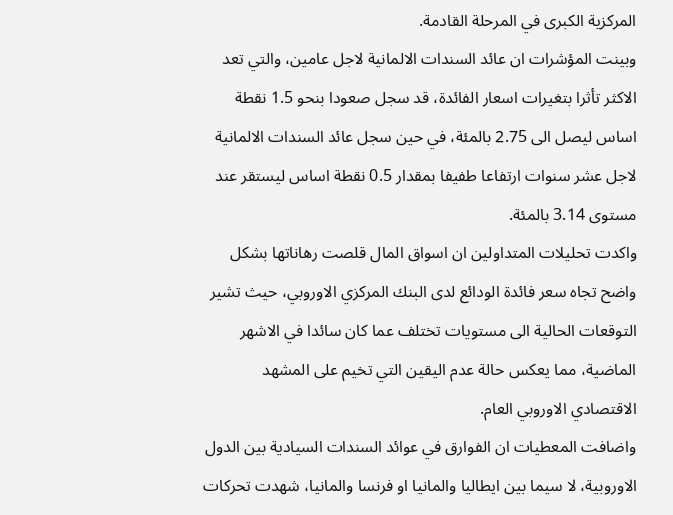المركزية الكبرى في المرحلة القادمة.
وبينت المؤشرات ان عائد السندات الالمانية لاجل عامين، والتي تعد الاكثر تأثرا بتغيرات اسعار الفائدة، قد سجل صعودا بنحو 1.5 نقطة اساس ليصل الى 2.75 بالمئة، في حين سجل عائد السندات الالمانية لاجل عشر سنوات ارتفاعا طفيفا بمقدار 0.5 نقطة اساس ليستقر عند مستوى 3.14 بالمئة.
واكدت تحليلات المتداولين ان اسواق المال قلصت رهاناتها بشكل واضح تجاه سعر فائدة الودائع لدى البنك المركزي الاوروبي، حيث تشير التوقعات الحالية الى مستويات تختلف عما كان سائدا في الاشهر الماضية، مما يعكس حالة عدم اليقين التي تخيم على المشهد الاقتصادي الاوروبي العام.
واضافت المعطيات ان الفوارق في عوائد السندات السيادية بين الدول الاوروبية، لا سيما بين ايطاليا والمانيا او فرنسا والمانيا، شهدت تحركات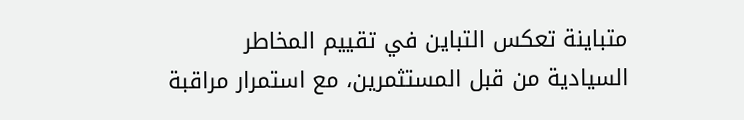متباينة تعكس التباين في تقييم المخاطر السيادية من قبل المستثمرين، مع استمرار مراقبة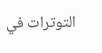التوترات في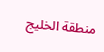منطقة الخليج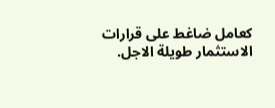كعامل ضاغط على قرارات الاستثمار طويلة الاجل.